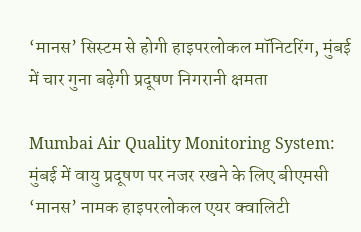‘मानस’ सिस्टम से होगी हाइपरलोकल मॉनिटरिंग, मुंबई में चार गुना बढ़ेगी प्रदूषण निगरानी क्षमता

Mumbai Air Quality Monitoring System: मुंबई में वायु प्रदूषण पर नजर रखने के लिए बीएमसी ‘मानस’ नामक हाइपरलोकल एयर क्वालिटी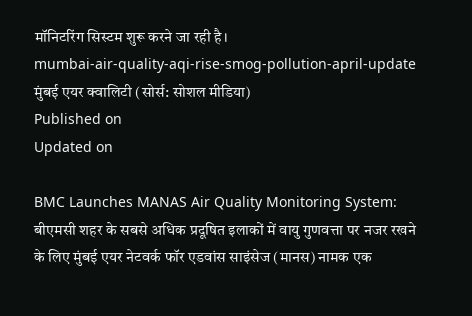मॉनिटरिंग सिस्टम शुरू करने जा रही है।
mumbai-air-quality-aqi-rise-smog-pollution-april-update
मुंबई एयर क्वालिटी (सोर्स: सोशल मीडिया)
Published on
Updated on

BMC Launches MANAS Air Quality Monitoring System: बीएमसी शहर के सबसे अधिक प्रदूषित इलाकों में वायु गुणवत्ता पर नजर रखने के लिए मुंबई एयर नेटवर्क फॉर एडवांस साइंसेज (मानस) नामक एक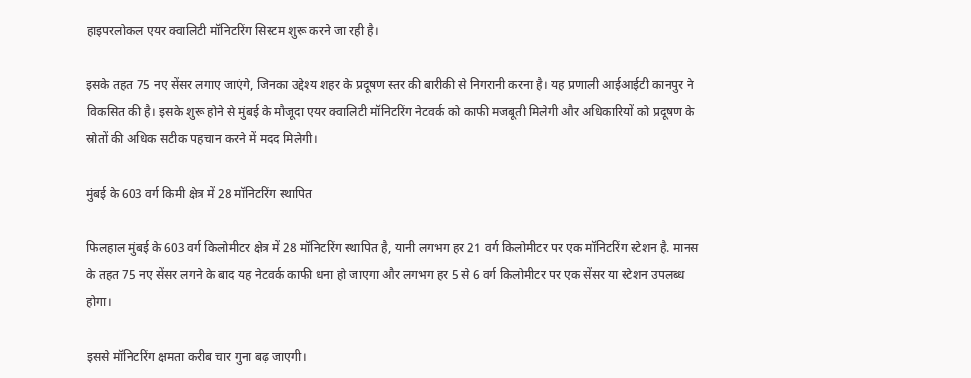हाइपरलोकल एयर क्वालिटी मॉनिटरिंग सिस्टम शुरू करने जा रही है।

इसके तहत 75 नए सेंसर लगाए जाएंगे, जिनका उद्देश्य शहर के प्रदूषण स्तर की बारीकी से निगरानी करना है। यह प्रणाली आईआईटी कानपुर ने विकसित की है। इसके शुरू होने से मुंबई के मौजूदा एयर क्वालिटी मॉनिटरिंग नेटवर्क को काफी मजबूती मिलेगी और अधिकारियों को प्रदूषण के स्रोतों की अधिक सटीक पहचान करने में मदद मिलेगी।

मुंबई के 603 वर्ग किमी क्षेत्र में 28 मॉनिटरिंग स्थापित

फिलहाल मुंबई के 603 वर्ग किलोमीटर क्षेत्र में 28 मॉनिटरिंग स्थापित है, यानी लगभग हर 21 वर्ग किलोमीटर पर एक मॉनिटरिंग स्टेशन है. मानस के तहत 75 नए सेंसर लगने के बाद यह नेटवर्क काफी धना हो जाएगा और लगभग हर 5 से 6 वर्ग किलोमीटर पर एक सेंसर या स्टेशन उपलब्ध होगा।

इससे मॉनिटरिंग क्षमता करीब चार गुना बढ़ जाएगी।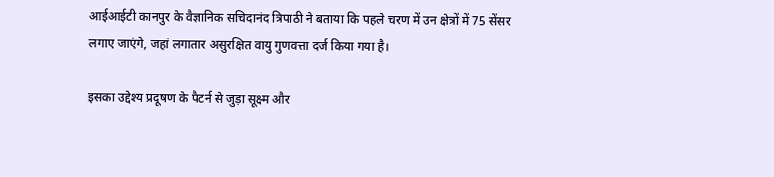आईआईटी कानपुर के वैज्ञानिक सचिदानंद त्रिपाठी ने बताया कि पहले चरण में उन क्षेत्रों में 75 सेंसर लगाए जाएंगे, जहां लगातार असुरक्षित वायु गुणवत्ता दर्ज किया गया है।

इसका उद्देश्य प्रदूषण के पैटर्न से जुड़ा सूक्ष्म और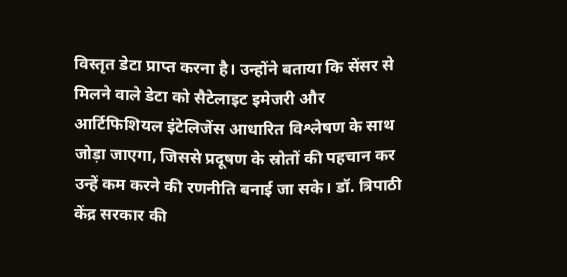विस्तृत डेटा प्राप्त करना है। उन्होंने बताया कि सेंसर से मिलने वाले डेटा को सैटेलाइट इमेजरी और आर्टिफिशियल इंटेलिजेंस आधारित विश्लेषण के साथ जोड़ा जाएगा, जिससे प्रदूषण के स्रोतों की पहचान कर उन्हें कम करने की रणनीति बनाई जा सके। डॉ. त्रिपाठी केंद्र सरकार की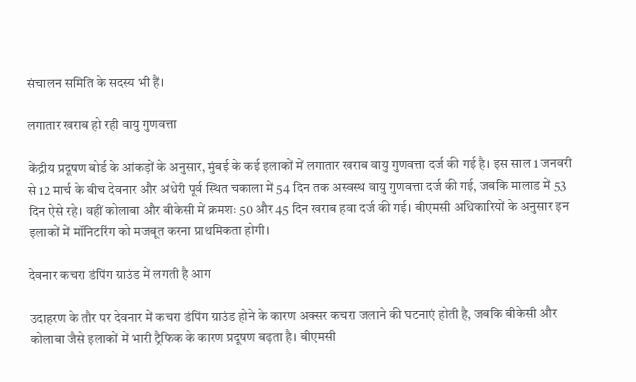संचालन समिति के सदस्य भी हैं।

लगातार खराब हो रही वायु गुणवत्ता

केंद्रीय प्रदूषण बोर्ड के आंकड़ों के अनुसार, मुंबई के कई इलाकों में लगातार खराब वायु गुणवत्ता दर्ज की गई है। इस साल 1 जनवरी से 12 मार्च के बीच देवनार और अंधेरी पूर्व स्थित चकाला में 54 दिन तक अस्वस्थ वायु गुणवत्ता दर्ज की गई, जबकि मालाड में 53 दिन ऐसे रहे। वहीं कोलाबा और बीकेसी में क्रमशः 50 और 45 दिन खराब हवा दर्ज की गई। बीएमसी अधिकारियों के अनुसार इन इलाकों में मॉनिटरिंग को मजबूत करना प्राथमिकता होगी।

देवनार कचरा डंपिंग ग्राउंड में लगती है आग

उदाहरण के तौर पर देवनार में कचरा डंपिंग ग्राउंड होने के कारण अक्सर कचरा जलाने की घटनाएं होती है, जबकि बीकेसी और कोलाबा जैसे इलाकों में भारी ट्रैफिक के कारण प्रदूषण बढ़ता है। बीएमसी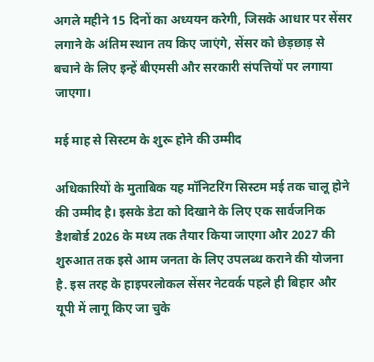अगले महीने 15 दिनों का अध्ययन करेगी, जिसके आधार पर सेंसर लगाने के अंतिम स्थान तय किए जाएंगे, सेंसर को छेड़छाड़ से बचाने के लिए इन्हें बीएमसी और सरकारी संपत्तियों पर लगाया जाएगा।

मई माह से सिस्टम के शुरू होने की उम्मीद

अधिकारियों के मुताबिक यह मॉनिटरिंग सिस्टम मई तक चालू होने की उम्मीद है। इसके डेटा को दिखाने के लिए एक सार्वजनिक डैशबोर्ड 2026 के मध्य तक तैयार किया जाएगा और 2027 की शुरुआत तक इसे आम जनता के लिए उपलब्ध कराने की योजना है. इस तरह के हाइपरलोकल सेंसर नेटवर्क पहले ही बिहार और यूपी में लागू किए जा चुके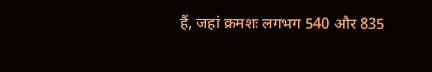हैं, जहां क्रमशः लगभग 540 और 835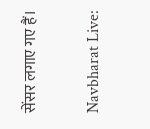सेंसर लगाए गए हैं।

Navbharat Live: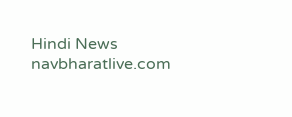Hindi News
navbharatlive.com